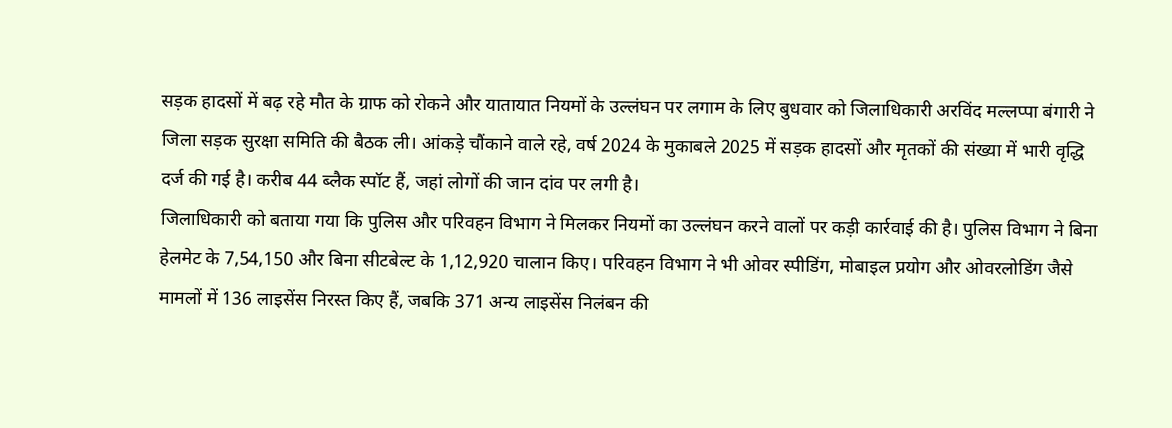सड़क हादसों में बढ़ रहे मौत के ग्राफ को रोकने और यातायात नियमों के उल्लंघन पर लगाम के लिए बुधवार को जिलाधिकारी अरविंद मल्लप्पा बंगारी ने जिला सड़क सुरक्षा समिति की बैठक ली। आंकड़े चौंकाने वाले रहे, वर्ष 2024 के मुकाबले 2025 में सड़क हादसों और मृतकों की संख्या में भारी वृद्धि दर्ज की गई है। करीब 44 ब्लैक स्पॉट हैं, जहां लोगों की जान दांव पर लगी है।
जिलाधिकारी को बताया गया कि पुलिस और परिवहन विभाग ने मिलकर नियमों का उल्लंघन करने वालों पर कड़ी कार्रवाई की है। पुलिस विभाग ने बिना हेलमेट के 7,54,150 और बिना सीटबेल्ट के 1,12,920 चालान किए। परिवहन विभाग ने भी ओवर स्पीडिंग, मोबाइल प्रयोग और ओवरलोडिंग जैसे मामलों में 136 लाइसेंस निरस्त किए हैं, जबकि 371 अन्य लाइसेंस निलंबन की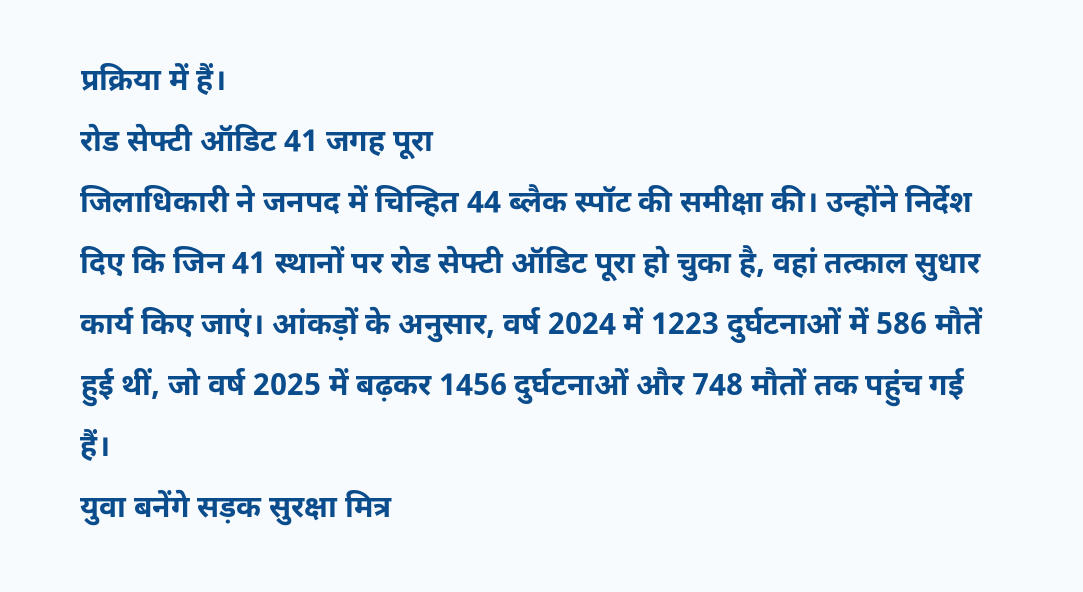प्रक्रिया में हैं।
रोड सेफ्टी ऑडिट 41 जगह पूरा
जिलाधिकारी ने जनपद में चिन्हित 44 ब्लैक स्पॉट की समीक्षा की। उन्होंने निर्देश दिए कि जिन 41 स्थानों पर रोड सेफ्टी ऑडिट पूरा हो चुका है, वहां तत्काल सुधार कार्य किए जाएं। आंकड़ों के अनुसार, वर्ष 2024 में 1223 दुर्घटनाओं में 586 मौतें हुई थीं, जो वर्ष 2025 में बढ़कर 1456 दुर्घटनाओं और 748 मौतों तक पहुंच गई हैं।
युवा बनेंगे सड़क सुरक्षा मित्र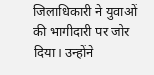जिलाधिकारी ने युवाओं की भागीदारी पर जोर दिया। उन्होंने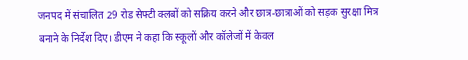जनपद में संचालित 29 रोड सेफ्टी क्लबों को सक्रिय करने और छात्र-छात्राओं को सड़क सुरक्षा मित्र बनाने के निर्देश दिए। डीएम ने कहा कि स्कूलों और कॉलेजों में केवल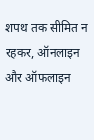शपथ तक सीमित न रहकर, ऑनलाइन और ऑफलाइन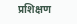प्रशिक्षण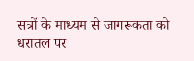सत्रों के माध्यम से जागरूकता को धरातल पर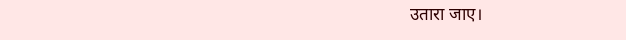उतारा जाए।